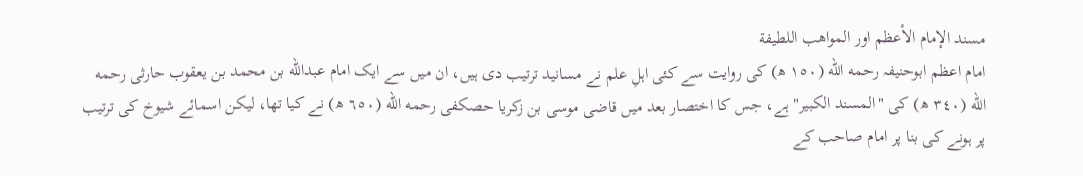مسند الإمام الأعظم اور المواهب اللطیفة
امام اعظم ابوحنیفہ رحمه الله (١٥٠ ھ) کی روایت سے کئی اہلِ علم نے مسانید ترتیب دی ہیں، ان میں سے ایک امام عبدالله بن محمد بن یعقوب حارثی رحمه الله (٣٤٠ ھ) کی "المسند الکبیر" ہے، جس کا اختصار بعد میں قاضی موسی بن زکریا حصکفی رحمه الله (٦٥٠ ھ) نے کیا تها، لیکن اسمائے شیوخ کی ترتیب پر ہونے کی بنا پر امام صاحب کے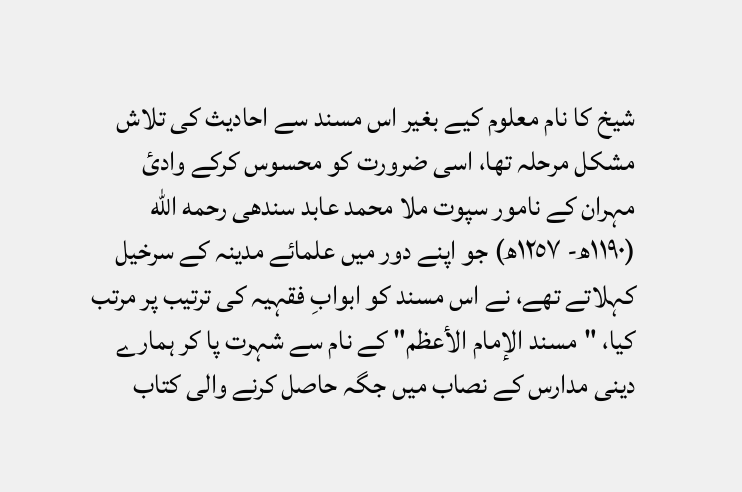شیخ کا نام معلوم کیے بغیر اس مسند سے احادیث کی تلاش مشکل مرحلہ تها، اسی ضرورت کو محسوس کرکے وادئ مہران کے نامور سپوت ملا محمد عابد سندهی رحمه الله (١١٩٠ھ- ۱٢٥٧ھ) جو اپنے دور میں علمائے مدینہ کے سرخیل کہلاتے تهے، نے اس مسند کو ابوابِ فقہیہ کی ترتیب پر مرتب کیا، "مسند الإمام الأعظم" کے نام سے شہرت پا کر ہمارے دینی مدارس کے نصاب میں جگہ حاصل کرنے والی کتاب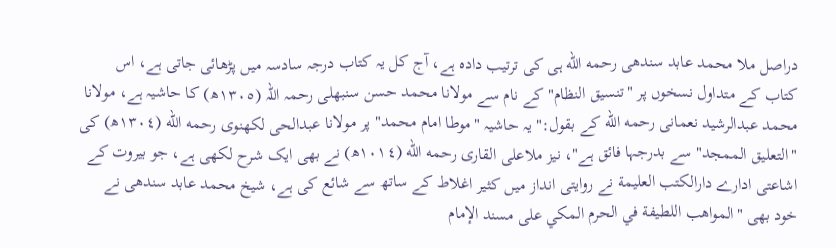دراصل ملا محمد عابد سندهی رحمه الله ہی کی ترتیب دادہ ہے، آج کل یہ کتاب درجہ سادسہ میں پڑهائی جاتی ہے، اس کتاب کے متداول نسخوں پر "تنسیق النظام" کے نام سے مولانا محمد حسن سنبهلی رحمہ اللہ (١٣٠٥ھ) کا حاشیہ ہے، مولانا محمد عبدالرشید نعمانی رحمه الله کے بقول:" یہ حاشیہ "موطا امام محمد" پر مولانا عبدالحی لکهنوی رحمه الله (١٣٠٤ھ) کی "التعلیق الممجد" سے بدرجہا فائق ہے"، نیز ملاعلی القاری رحمه الله (١٠١٤ھ) نے بهی ایک شرح لکهی ہے، جو بیروت کے اشاعتی ادارے دارالکتب العلیمة نے روایتی انداز میں کثیر اغلاط کے ساتھ سے شائع کی ہے، شیخ محمد عابد سندهی نے خود بهی "المواهب اللطیفة في الحرم المکي علی مسند الإمام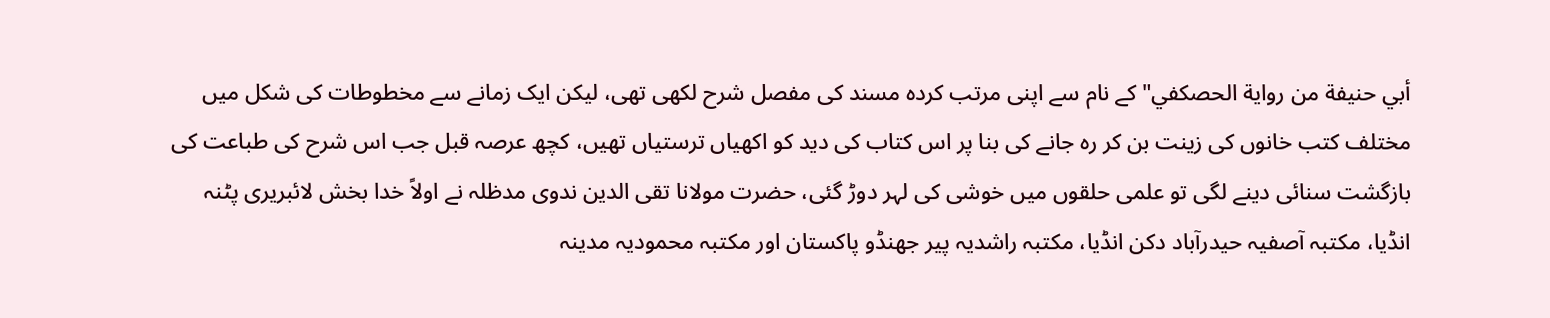أبي حنیفة من روایة الحصکفي" کے نام سے اپنی مرتب کردہ مسند کی مفصل شرح لکهی تهی، لیکن ایک زمانے سے مخطوطات کی شکل میں مختلف کتب خانوں کی زینت بن کر رہ جانے کی بنا پر اس کتاب کی دید کو اکهیاں ترستیاں تهیں، کچھ عرصہ قبل جب اس شرح کی طباعت کی بازگشت سنائی دینے لگی تو علمی حلقوں میں خوشی کی لہر دوڑ گئی، حضرت مولانا تقی الدین ندوی مدظلہ نے اولاً خدا بخش لائبریری پٹنہ انڈیا، مکتبہ آصفیہ حیدرآباد دکن انڈیا، مکتبہ راشدیہ پیر جهنڈو پاکستان اور مکتبہ محمودیہ مدینہ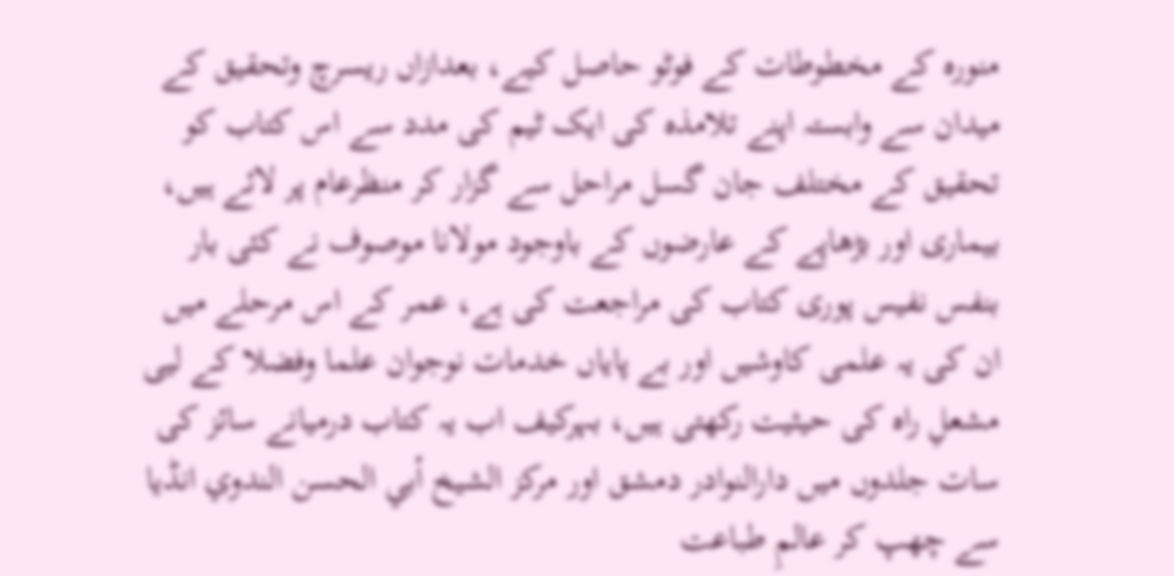منوره کے مخطوطات کے فوٹو حاصل کیے، بعدازاں ریسرچ وتحقیق کے میدان سے وابستہ اپنے تلامذہ کی ایک ٹیم کی مدد سے اس کتاب کو تحقیق کے مختلف جان گسل مراحل سے گزار کر منظرعام پر لائے ہیں، بیماری اور بڑهاپے کے عارضوں کے باوجود مولانا موصوف نے کئی بار بنفس نفیس پوری کتاب کی مراجعت کی ہے، عمر کے اس مرحلے میں ان کی یہ علمی کاوشیں اور بے پایاں خدمات نوجوان علما وفضلا کے لیی مشعلِ راہ کی حیثیت رکھتی ہیں، بہرکیف اب یہ کتاب درمیانے سائز کی سات جلدوں میں دارالنوادر دمشق اور مرکز الشیخ أبي الحسن الندوي انڈیا سے چهپ کر عالمِ طباعت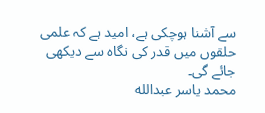سے آشنا ہوچکی ہے، امید ہے کہ علمی حلقوں میں قدر کی نگاه سے دیکهی جائے گی۔
محمد ياسر عبدالله